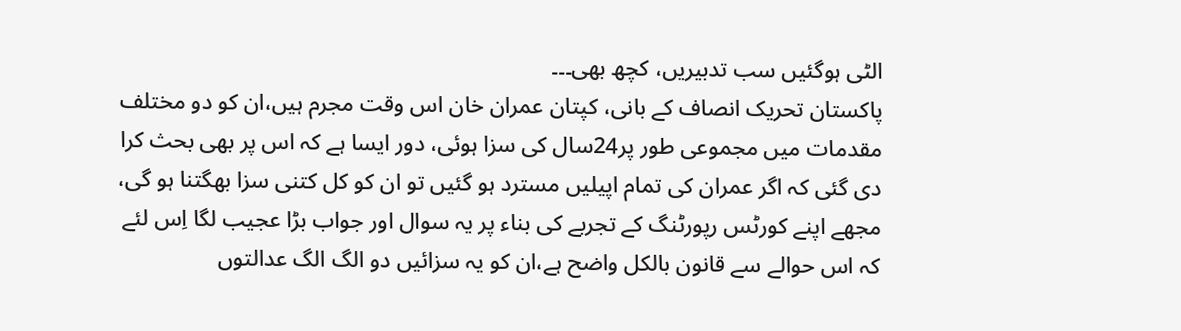الٹی ہوگئیں سب تدبیریں، کچھ بھی۔۔۔
پاکستان تحریک انصاف کے بانی، کپتان عمران خان اس وقت مجرم ہیں،ان کو دو مختلف مقدمات میں مجموعی طور پر24سال کی سزا ہوئی، دور ایسا ہے کہ اس پر بھی بحث کرا دی گئی کہ اگر عمران کی تمام اپیلیں مسترد ہو گئیں تو ان کو کل کتنی سزا بھگتنا ہو گی، مجھے اپنے کورٹس رپورٹنگ کے تجربے کی بناء پر یہ سوال اور جواب بڑا عجیب لگا اِس لئے کہ اس حوالے سے قانون بالکل واضح ہے،ان کو یہ سزائیں دو الگ الگ عدالتوں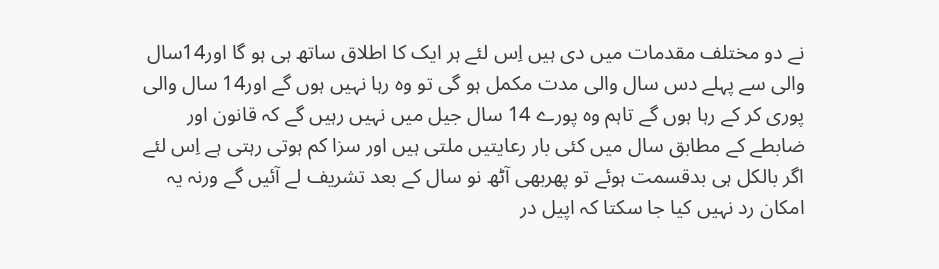نے دو مختلف مقدمات میں دی ہیں اِس لئے ہر ایک کا اطلاق ساتھ ہی ہو گا اور14سال والی سے پہلے دس سال والی مدت مکمل ہو گی تو وہ رہا نہیں ہوں گے اور14 سال والی پوری کر کے رہا ہوں گے تاہم وہ پورے 14 سال جیل میں نہیں رہیں گے کہ قانون اور ضابطے کے مطابق سال میں کئی بار رعایتیں ملتی ہیں اور سزا کم ہوتی رہتی ہے اِس لئے اگر بالکل ہی بدقسمت ہوئے تو پھربھی آٹھ نو سال کے بعد تشریف لے آئیں گے ورنہ یہ امکان رد نہیں کیا جا سکتا کہ اپیل در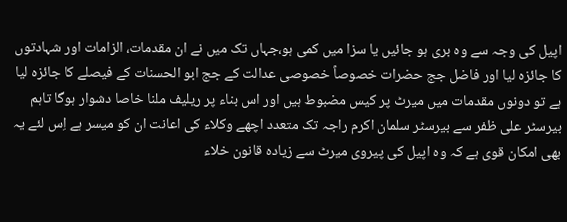اپیل کی وجہ سے وہ بری ہو جائیں یا سزا میں کمی ہو،جہاں تک میں نے ان مقدمات، الزامات اور شہادتوں کا جائزہ لیا اور فاضل جج حضرات خصوصاً خصوصی عدالت کے جج ابو الحسنات کے فیصلے کا جائزہ لیا ہے تو دونوں مقدمات میں میرٹ پر کیس مضبوط ہیں اور اس بناء پر ریلیف ملنا خاصا دشوار ہوگا تاہم بیرسٹر علی ظفر سے بیرسٹر سلمان اکرم راجہ تک متعدد اچھے وکلاء کی اعانت ان کو میسر ہے اِس لئے یہ بھی امکان قوی ہے کہ وہ اپیل کی پیروی میرٹ سے زیادہ قانون خلاء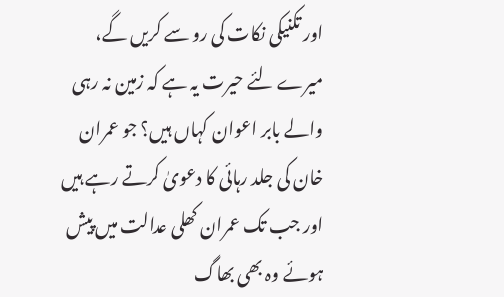اور تکنیکی نکات کی رو سے کریں گے، میرے لئے حیرت یہ ہے کہ زمین نہ رہی والے بابر اعوان کہاں ہیں؟ جو عمران خان کی جلد رہائی کا دعویٰ کرتے رہے ہیں اور جب تک عمران کھلی عدالت میں پیش ہوئے وہ بھی بھاگ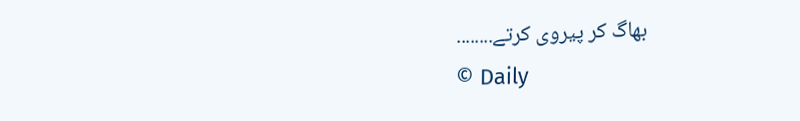بھاگ کر پیروی کرتے........
© Daily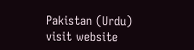Pakistan (Urdu)
visit website